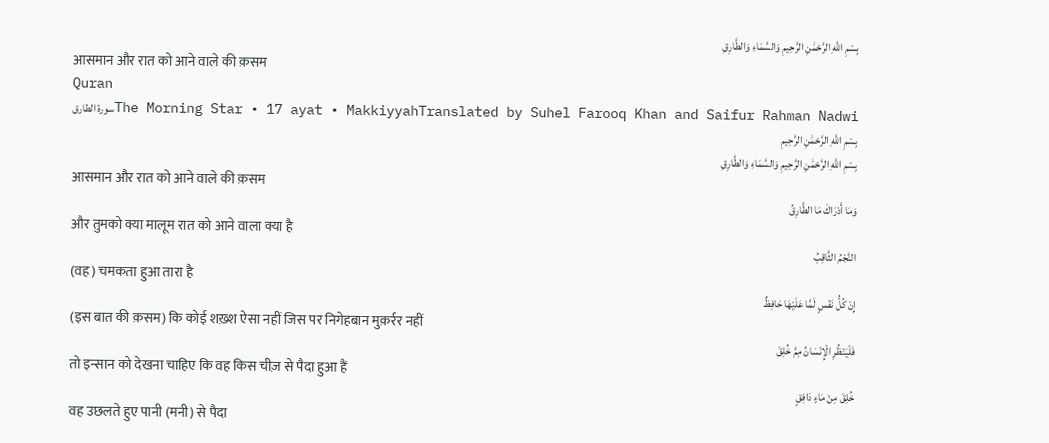بِسْمِ اللَّهِ الرَّحْمَٰنِ الرَّحِيمِ وَالسَّمَاءِ وَالطَّارِقِ
आसमान और रात को आने वाले की क़सम
Quran
سورة الطارقThe Morning Star • 17 ayat • MakkiyyahTranslated by Suhel Farooq Khan and Saifur Rahman Nadwi
بِسْمِ اللَّهِ الرَّحْمَٰنِ الرَّحِيمِ
بِسْمِ اللَّهِ الرَّحْمَٰنِ الرَّحِيمِ وَالسَّمَاءِ وَالطَّارِقِ
आसमान और रात को आने वाले की क़सम
وَمَا أَدْرَاكَ مَا الطَّارِقُ
और तुमको क्या मालूम रात को आने वाला क्या है
النَّجْمُ الثَّاقِبُ
(वह) चमकता हुआ तारा है
إِنْ كُلُّ نَفْسٍ لَمَّا عَلَيْهَا حَافِظٌ
(इस बात की क़सम) कि कोई शख़्श ऐसा नहीं जिस पर निगेहबान मुक़र्रर नहीं
فَلْيَنْظُرِ الْإِنْسَانُ مِمَّ خُلِقَ
तो इन्सान को देखना चाहिए कि वह किस चीज़ से पैदा हुआ हैं
خُلِقَ مِنْ مَاءٍ دَافِقٍ
वह उछलते हुए पानी (मनी) से पैदा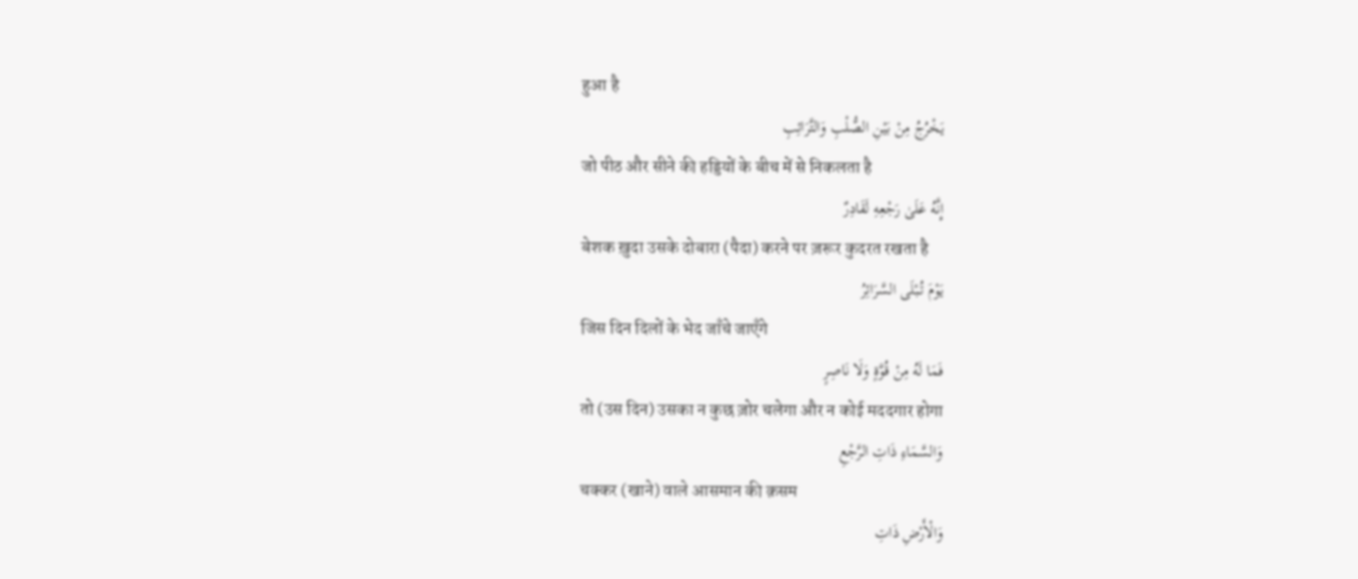हुआ है
يَخْرُجُ مِنْ بَيْنِ الصُّلْبِ وَالتَّرَائِبِ
जो पीठ और सीने की हड्डियों के बीच में से निकलता है
إِنَّهُ عَلَىٰ رَجْعِهِ لَقَادِرٌ
बेशक ख़ुदा उसके दोबारा (पैदा) करने पर ज़रूर कुदरत रखता है
يَوْمَ تُبْلَى السَّرَائِرُ
जिस दिन दिलों के भेद जाँचे जाएँगे
فَمَا لَهُ مِنْ قُوَّةٍ وَلَا نَاصِرٍ
तो (उस दिन) उसका न कुछ ज़ोर चलेगा और न कोई मददगार होगा
وَالسَّمَاءِ ذَاتِ الرَّجْعِ
चक्कर (खाने) वाले आसमान की क़सम
وَالْأَرْضِ ذَاتِ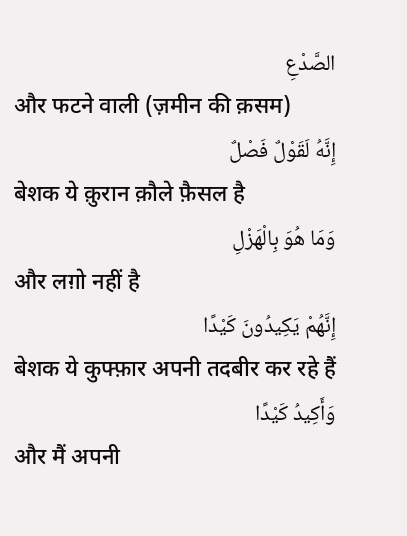الصَّدْعِ
और फटने वाली (ज़मीन की क़सम)
إِنَّهُ لَقَوْلٌ فَصْلٌ
बेशक ये क़ुरान क़ौले फ़ैसल है
وَمَا هُوَ بِالْهَزْلِ
और लग़ो नहीं है
إِنَّهُمْ يَكِيدُونَ كَيْدًا
बेशक ये कुफ्फ़ार अपनी तदबीर कर रहे हैं
وَأَكِيدُ كَيْدًا
और मैं अपनी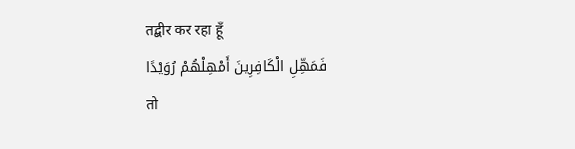तद्बीर कर रहा हूँ
فَمَهِّلِ الْكَافِرِينَ أَمْهِلْهُمْ رُوَيْدًا
तो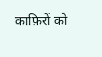काफ़िरों को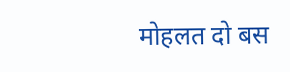मोहलत दो बस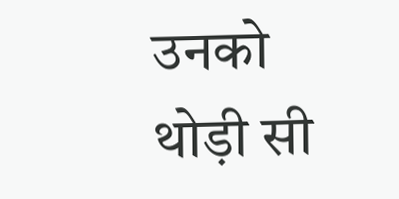उनको थोड़ी सी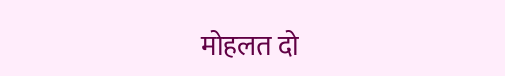मोहलत दो